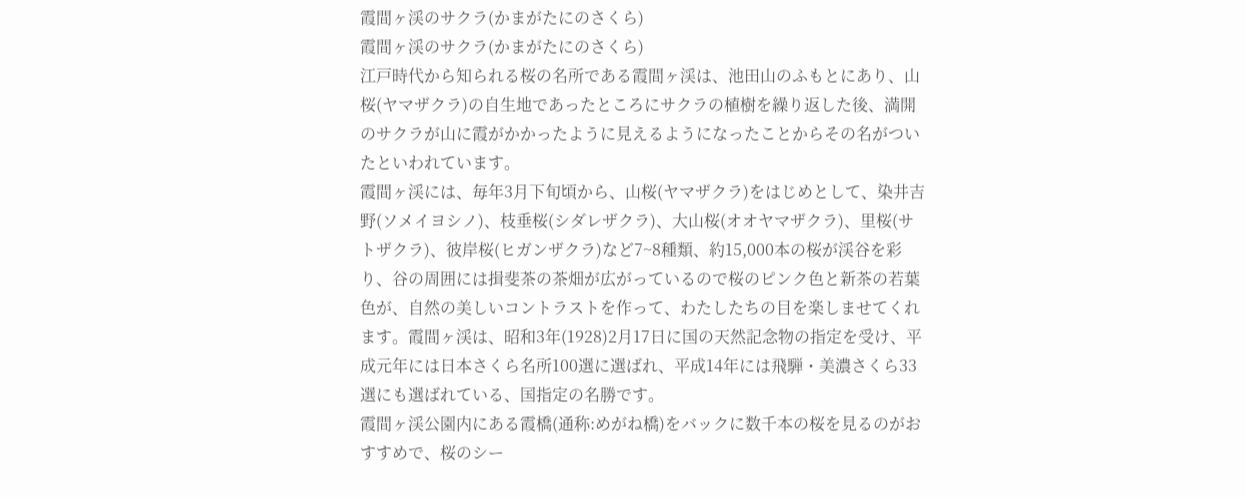霞間ヶ渓のサクラ(かまがたにのさくら)
霞間ヶ渓のサクラ(かまがたにのさくら)
江戸時代から知られる桜の名所である霞間ヶ渓は、池田山のふもとにあり、山桜(ヤマザクラ)の自生地であったところにサクラの植樹を繰り返した後、満開のサクラが山に霞がかかったように見えるようになったことからその名がついたといわれています。
霞間ヶ渓には、毎年3月下旬頃から、山桜(ヤマザクラ)をはじめとして、染井吉野(ソメイヨシノ)、枝垂桜(シダレザクラ)、大山桜(オオヤマザクラ)、里桜(サトザクラ)、彼岸桜(ヒガンザクラ)など7~8種類、約15,000本の桜が渓谷を彩り、谷の周囲には揖斐茶の茶畑が広がっているので桜のピンク色と新茶の若葉色が、自然の美しいコントラストを作って、わたしたちの目を楽しませてくれます。霞間ヶ渓は、昭和3年(1928)2月17日に国の天然記念物の指定を受け、平成元年には日本さくら名所100選に選ばれ、平成14年には飛騨・美濃さくら33選にも選ばれている、国指定の名勝です。
霞間ヶ渓公園内にある霞橋(通称:めがね橋)をバックに数千本の桜を見るのがおすすめで、桜のシー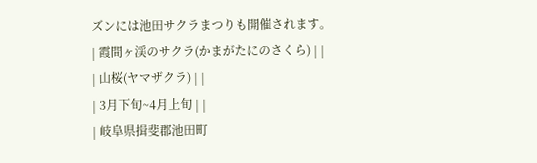ズンには池田サクラまつりも開催されます。
| 霞間ヶ渓のサクラ(かまがたにのさくら) | |
| 山桜(ヤマザクラ) | |
| 3月下旬~4月上旬 | |
| 岐阜県揖斐郡池田町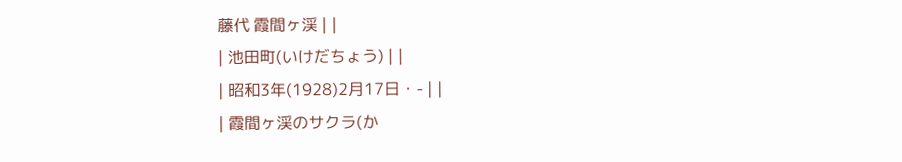藤代 霞間ヶ渓 | |
| 池田町(いけだちょう) | |
| 昭和3年(1928)2月17日・- | |
| 霞間ヶ渓のサクラ(か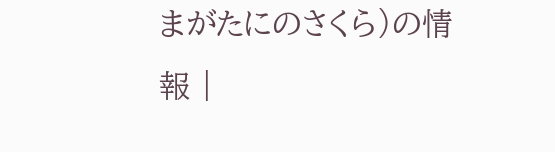まがたにのさくら)の情報 |